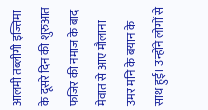आलमी तब्लीगी इज्तिमा के दूसरे दिन की शुरुआत फजिर की नमाज के बाद मेवात से आए मौलाना उमर मनि के बयान के साथ हुई। उन्होंने लोगों से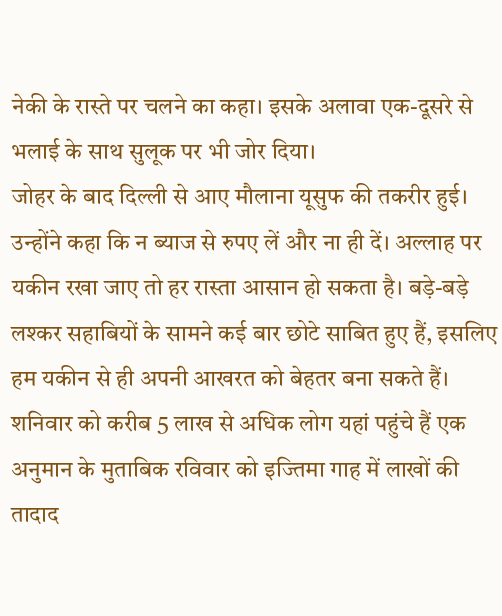नेकी के रास्ते पर चलने का कहा। इसके अलावा एक-दूसरे से भलाई के साथ सुलूक पर भी जोर दिया।
जोहर के बाद दिल्ली से आए मौलाना यूसुफ की तकरीर हुई। उन्होंने कहा कि न ब्याज से रुपए लें और ना ही दें। अल्लाह पर यकीन रखा जाए तो हर रास्ता आसान हो सकता है। बड़े-बड़े लश्कर सहाबियों के सामने कई बार छोटे साबित हुए हैं, इसलिए हम यकीन से ही अपनी आखरत को बेहतर बना सकते हैं।
शनिवार को करीब 5 लाख से अधिक लोग यहां पहुंचे हैं एक अनुमान के मुताबिक रविवार को इज्तिमा गाह में लाखों की तादाद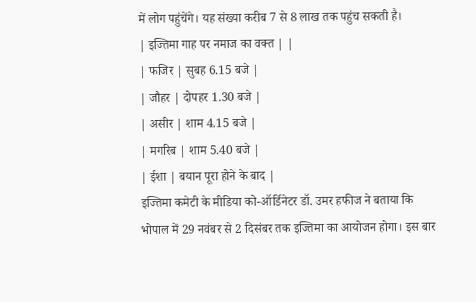में लोग पहुंचेंगे। यह संख्या करीब 7 से 8 लाख तक पहुंच सकती है।
| इज्तिमा गाह पर नमाज का वक्त | |
| फजिर | सुबह 6.15 बजे |
| जौहर | दोपहर 1.30 बजे |
| असीर | शाम 4.15 बजे |
| मगरिब | शाम 5.40 बजे |
| ईशा | बयान पूरा होने के बाद |
इज्तिमा कमेटी के मीडिया को-ऑर्डिनेटर डॉ. उमर हफीज ने बताया कि
भोपाल में 29 नवंबर से 2 दिसंबर तक इज्तिमा का आयोजन होगा। इस बार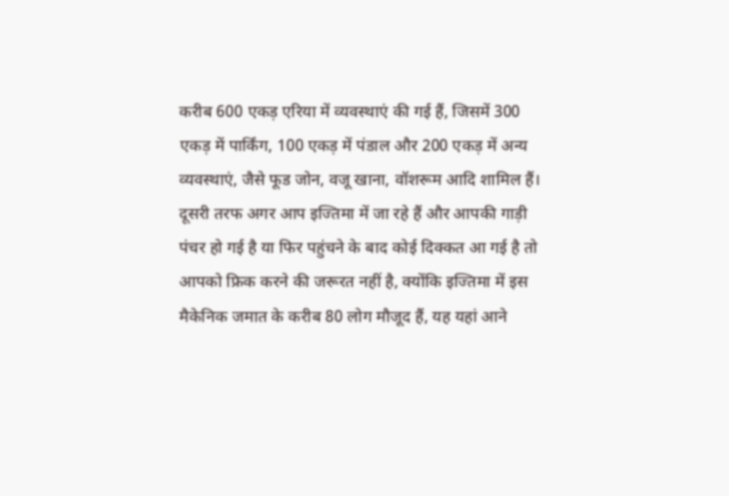करीब 600 एकड़ एरिया में व्यवस्थाएं की गई हैं, जिसमें 300 एकड़ में पार्किंग, 100 एकड़ में पंडाल और 200 एकड़ में अन्य व्यवस्थाएं, जैसे फूड जोन, वजू खाना, वॉशरूम आदि शामिल हैं।
दूसरी तरफ अगर आप इज्तिमा में जा रहे हैं और आपकी गाड़ी पंचर हो गई है या फिर पहुंचने के बाद कोई दिक्कत आ गई है तो आपको फ्रिक करने की जरूरत नहीं है, क्योंकि इज्तिमा में इस मैकेनिक जमात के करीब 80 लोग मौजूद हैं, यह यहां आने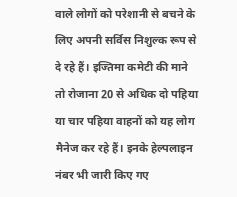वाले लोगों को परेशानी से बचने के लिए अपनी सर्विस निशुल्क रूप से दे रहे हैं। इज्तिमा कमेटी की माने तो रोजाना 20 से अधिक दो पहिया या चार पहिया वाहनों को यह लोग मैनेज कर रहे हैं। इनके हेल्पलाइन नंबर भी जारी किए गए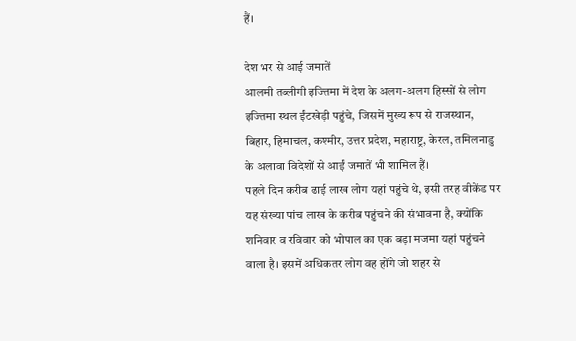हैं।

देश भर से आई जमातें
आलमी तब्लीगी इज्तिमा में देश के अलग-अलग हिस्सों से लोग इज्तिमा स्थल ईंटखेड़ी पहुंचे, जिसमें मुख्य रूप से राजस्थान, बिहार, हिमाचल, कश्मीर, उत्तर प्रदेश, महाराष्ट्र, केरल, तमिलनाडु के अलावा विदेशों से आईं जमातें भी शामिल हैं।
पहले दिन करीब ढाई लाख लोग यहां पहुंचे थे, इसी तरह वीकेंड पर यह संख्या पांच लाख के करीब पहुंचने की संभावना है, क्योंकि शनिवार व रविवार को भोपाल का एक बड़ा मजमा यहां पहुंचने वाला है। इसमें अधिकतर लोग वह होंगे जो शहर से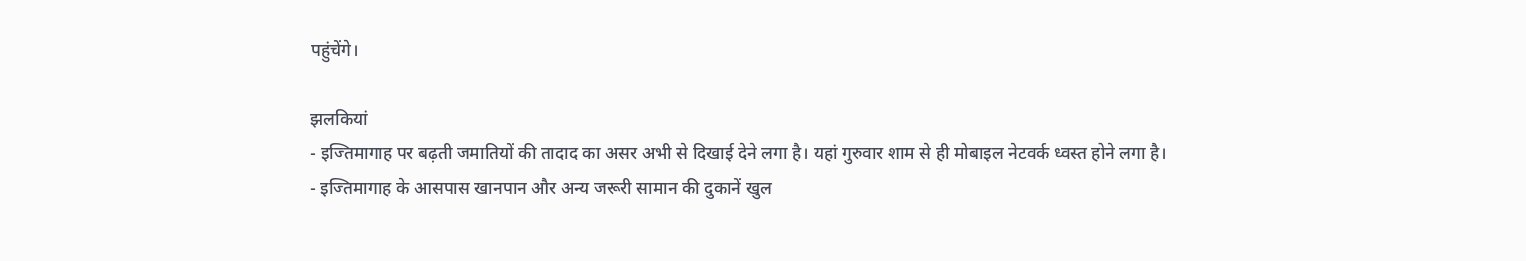पहुंचेंगे।

झलकियां
- इज्तिमागाह पर बढ़ती जमातियों की तादाद का असर अभी से दिखाई देने लगा है। यहां गुरुवार शाम से ही मोबाइल नेटवर्क ध्वस्त होने लगा है।
- इज्तिमागाह के आसपास खानपान और अन्य जरूरी सामान की दुकानें खुल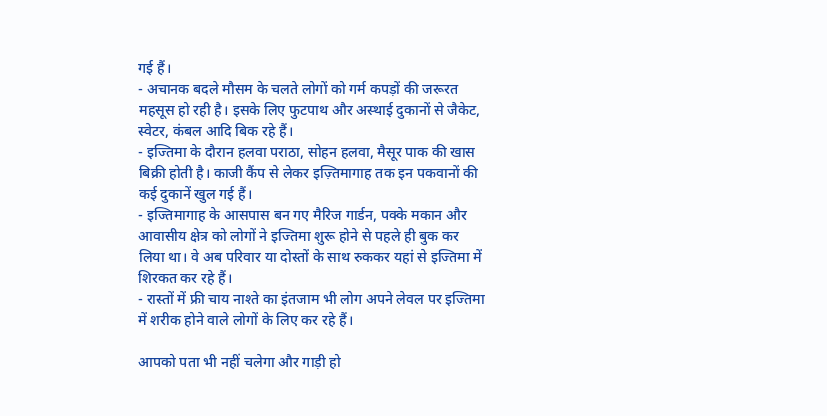गई हैं।
- अचानक बदले मौसम के चलते लोगों को गर्म कपड़ों की जरूरत महसूस हो रही है। इसके लिए फुटपाथ और अस्थाई दुकानों से जैकेट, स्वेटर, कंबल आदि बिक रहे हैं।
- इज्तिमा के दौरान हलवा पराठा, सोहन हलवा, मैसूर पाक की खास बिक्री होती है। काजी कैंप से लेकर इज़्तिमागाह तक इन पकवानों की कई दुकानें खुल गई हैं।
- इज्तिमागाह के आसपास बन गए मैरिज गार्डन, पक्के मकान और आवासीय क्षेत्र को लोगों ने इज्तिमा शुरू होने से पहले ही बुक कर लिया था। वे अब परिवार या दोस्तों के साथ रुककर यहां से इज्तिमा में शिरकत कर रहे हैं।
- रास्तों में फ्री चाय नाश्ते का इंतजाम भी लोग अपने लेवल पर इज्तिमा में शरीक होने वाले लोगों के लिए कर रहे हैं।

आपको पता भी नहीं चलेगा और गाड़ी हो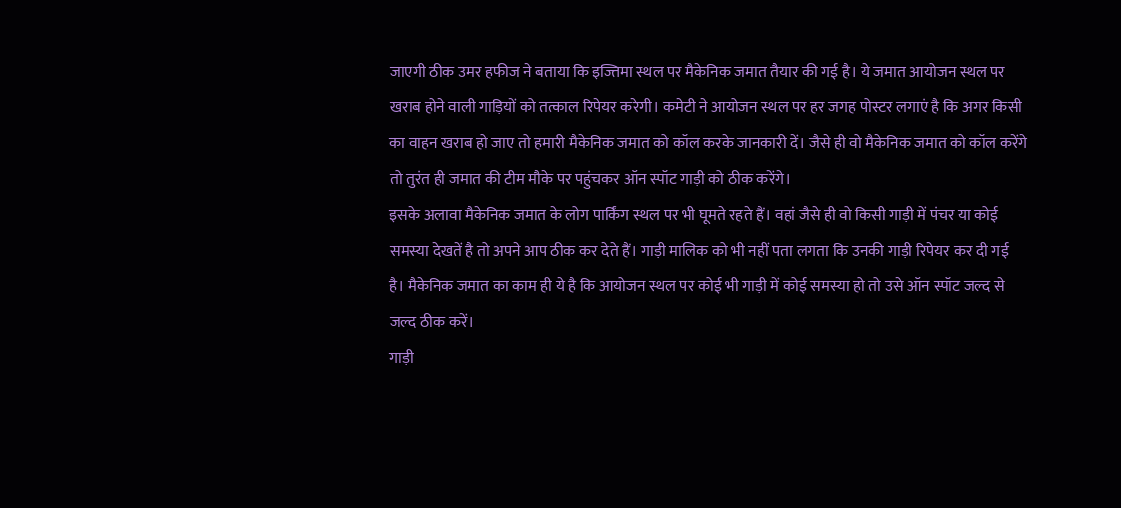जाएगी ठीक उमर हफीज ने बताया कि इज्तिमा स्थल पर मैकेनिक जमात तैयार की गई है। ये जमात आयोजन स्थल पर खराब होने वाली गाड़ियों को तत्काल रिपेयर करेगी। कमेटी ने आयोजन स्थल पर हर जगह पोस्टर लगाएं है कि अगर किसी का वाहन खराब हो जाए तो हमारी मैकेनिक जमात को कॉल करके जानकारी दें। जैसे ही वो मैकेनिक जमात को कॉल करेंगे तो तुरंत ही जमात की टीम मौके पर पहुंचकर ऑन स्पॉट गाड़ी को ठीक करेंगे।
इसके अलावा मैकेनिक जमात के लोग पार्किंग स्थल पर भी घूमते रहते हैं। वहां जैसे ही वो किसी गाड़ी में पंचर या कोई समस्या देखतें है तो अपने आप ठीक कर देते हैं। गाड़ी मालिक को भी नहीं पता लगता कि उनकी गाड़ी रिपेयर कर दी गई है। मैकेनिक जमात का काम ही ये है कि आयोजन स्थल पर कोई भी गाड़ी में कोई समस्या हो तो उसे ऑन स्पॉट जल्द से जल्द ठीक करें।
गाड़ी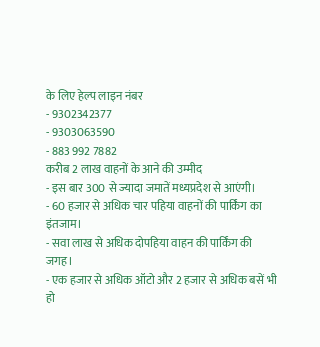के लिए हेल्प लाइन नंबर
- 9302342377
- 9303063590
- 883 992 7882
करीब 2 लाख वाहनों के आने की उम्मीद
- इस बार 300 से ज्यादा जमातें मध्यप्रदेश से आएंगी।
- 60 हजार से अधिक चार पहिया वाहनों की पार्किंग का इंतजाम।
- सवा लाख से अधिक दोपहिया वाहन की पार्किंग की जगह।
- एक हजार से अधिक ऑटो और 2 हजार से अधिक बसें भी हो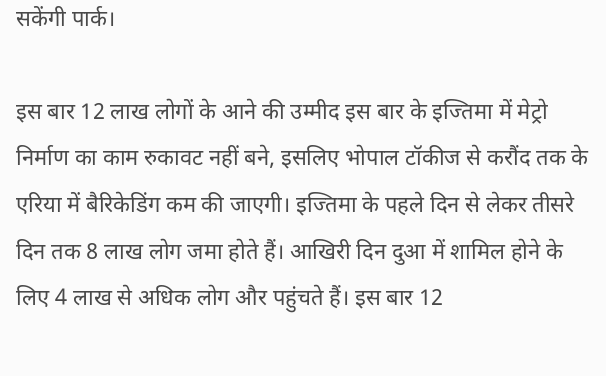सकेंगी पार्क।

इस बार 12 लाख लोगों के आने की उम्मीद इस बार के इज्तिमा में मेट्रो निर्माण का काम रुकावट नहीं बने, इसलिए भोपाल टॉकीज से करौंद तक के एरिया में बैरिकेडिंग कम की जाएगी। इज्तिमा के पहले दिन से लेकर तीसरे दिन तक 8 लाख लोग जमा होते हैं। आखिरी दिन दुआ में शामिल होने के लिए 4 लाख से अधिक लोग और पहुंचते हैं। इस बार 12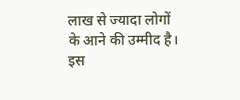लाख से ज्यादा लोगों के आने की उम्मीद है।
इस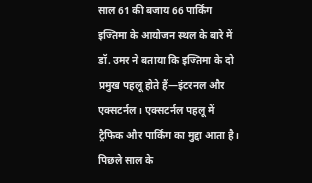साल 61 की बजाय 66 पार्किंग
इज्तिमा के आयोजन स्थल के बारे में डॉ. उमर ने बताया कि इज्तिमा के दो प्रमुख पहलू होते हैं—इंटरनल और एक्सटर्नल। एक्सटर्नल पहलू में ट्रैफिक और पार्किंग का मुद्दा आता है। पिछले साल के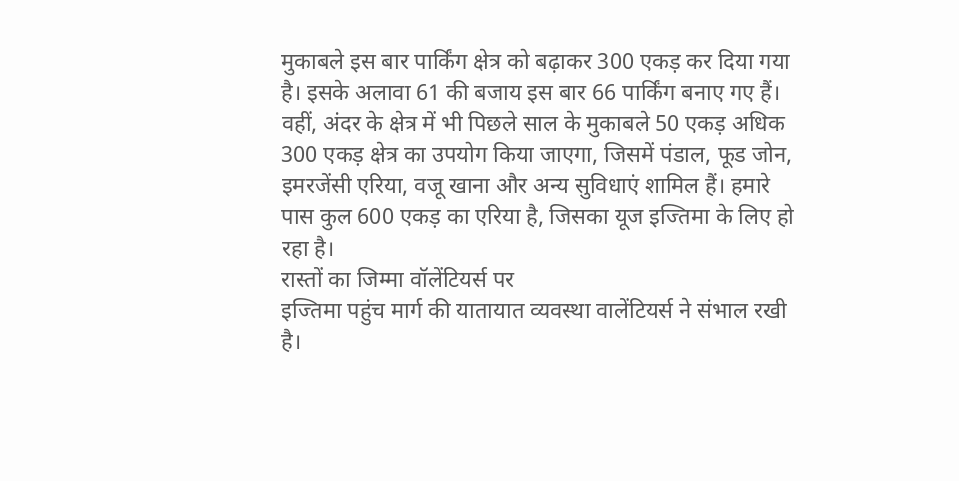मुकाबले इस बार पार्किंग क्षेत्र को बढ़ाकर 300 एकड़ कर दिया गया है। इसके अलावा 61 की बजाय इस बार 66 पार्किंग बनाए गए हैं। वहीं, अंदर के क्षेत्र में भी पिछले साल के मुकाबले 50 एकड़ अधिक 300 एकड़ क्षेत्र का उपयोग किया जाएगा, जिसमें पंडाल, फूड जोन, इमरजेंसी एरिया, वजू खाना और अन्य सुविधाएं शामिल हैं। हमारे पास कुल 600 एकड़ का एरिया है, जिसका यूज इज्तिमा के लिए हो रहा है।
रास्तों का जिम्मा वॉलेंटियर्स पर
इज्तिमा पहुंच मार्ग की यातायात व्यवस्था वालेंटियर्स ने संभाल रखी है।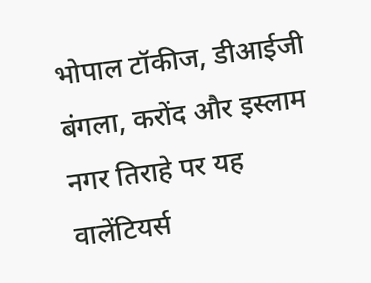भोपाल टॉकीज, डीआईजी बंगला, करोंद और इस्लाम नगर तिराहे पर यह वालेंटियर्स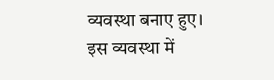व्यवस्था बनाए हुए। इस व्यवस्था में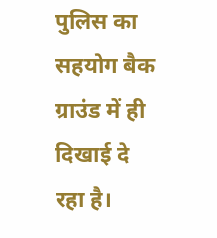पुलिस का सहयोग बैक ग्राउंड में ही दिखाई दे रहा है।